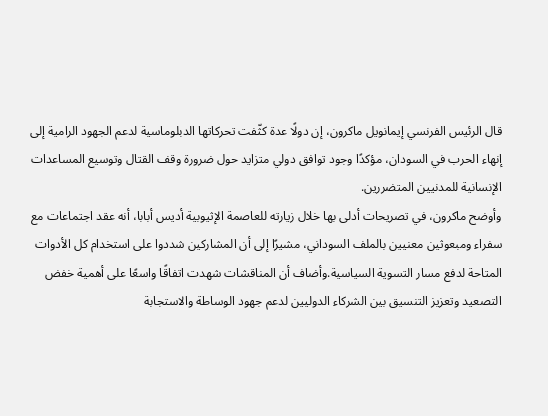قال الرئيس الفرنسي إيمانويل ماكرون، إن دولًا عدة كثّفت تحركاتها الدبلوماسية لدعم الجهود الرامية إلى إنهاء الحرب في السودان، مؤكدًا وجود توافق دولي متزايد حول ضرورة وقف القتال وتوسيع المساعدات الإنسانية للمدنيين المتضررين.
وأوضح ماكرون، في تصريحات أدلى بها خلال زيارته للعاصمة الإثيوبية أديس أبابا، أنه عقد اجتماعات مع سفراء ومبعوثين معنيين بالملف السوداني، مشيرًا إلى أن المشاركين شددوا على استخدام كل الأدوات المتاحة لدفع مسار التسوية السياسية.وأضاف أن المناقشات شهدت اتفاقًا واسعًا على أهمية خفض التصعيد وتعزيز التنسيق بين الشركاء الدوليين لدعم جهود الوساطة والاستجابة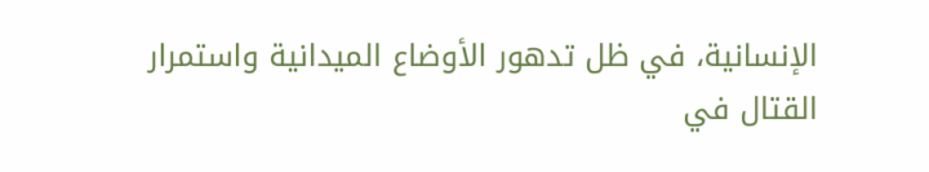الإنسانية، في ظل تدهور الأوضاع الميدانية واستمرار القتال في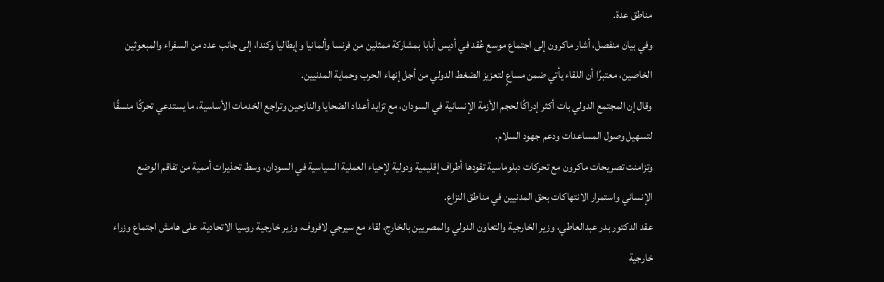مناطق عدة.
وفي بيان منفصل، أشار ماكرون إلى اجتماع موسع عُقد في أديس أبابا بمشاركة ممثلين من فرنسا وألمانيا وإيطاليا وكندا، إلى جانب عدد من السفراء والمبعوثين الخاصين، معتبرًا أن اللقاء يأتي ضمن مساعٍ لتعزيز الضغط الدولي من أجل إنهاء الحرب وحماية المدنيين.
وقال إن المجتمع الدولي بات أكثر إدراكًا لحجم الأزمة الإنسانية في السودان، مع تزايد أعداد الضحايا والنازحين وتراجع الخدمات الأساسية، ما يستدعي تحركًا منسقًا لتسهيل وصول المساعدات ودعم جهود السلام.
وتزامنت تصريحات ماكرون مع تحركات دبلوماسية تقودها أطراف إقليمية ودولية لإحياء العملية السياسية في السودان، وسط تحذيرات أممية من تفاقم الوضع الإنساني واستمرار الانتهاكات بحق المدنيين في مناطق النزاع.
عقد الدكتور بدر عبدالعاطي، وزير الخارجية والتعاون الدولي والمصريين بالخارج، لقاء مع سيرجي لافروف، وزير خارجية روسيا الاتحادية، على هامش اجتماع وزراء خارجية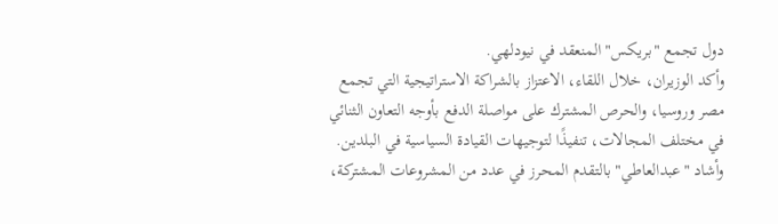دول تجمع "بريكس" المنعقد في نيودلهي.
وأكد الوزيران، خلال اللقاء، الاعتزاز بالشراكة الاستراتيجية التي تجمع مصر وروسيا، والحرص المشترك على مواصلة الدفع بأوجه التعاون الثنائي في مختلف المجالات، تنفيذًا لتوجيهات القيادة السياسية في البلدين.
وأشاد "عبدالعاطي" بالتقدم المحرز في عدد من المشروعات المشتركة،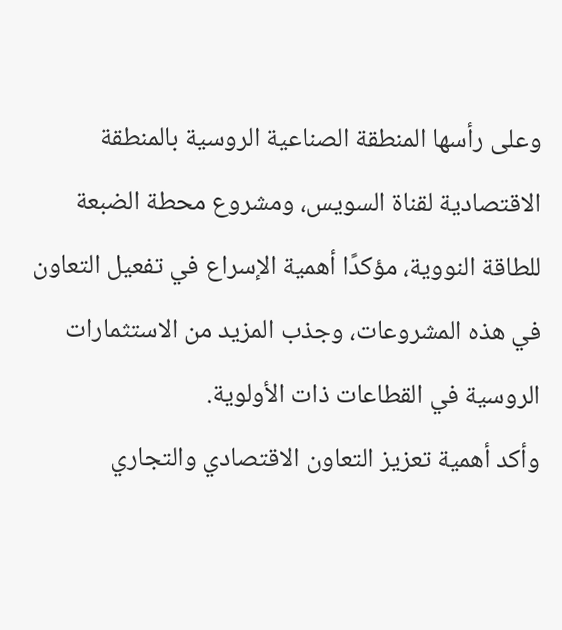وعلى رأسها المنطقة الصناعية الروسية بالمنطقة الاقتصادية لقناة السويس، ومشروع محطة الضبعة للطاقة النووية، مؤكدًا أهمية الإسراع في تفعيل التعاون في هذه المشروعات، وجذب المزيد من الاستثمارات الروسية في القطاعات ذات الأولوية.
وأكد أهمية تعزيز التعاون الاقتصادي والتجاري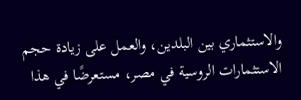والاستثماري بين البلدين، والعمل على زيادة حجم الاستثمارات الروسية في مصر، مستعرضًا في هذا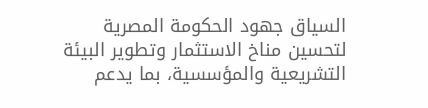السياق جهود الحكومة المصرية لتحسين مناخ الاستثمار وتطوير البيئة التشريعية والمؤسسية، بما يدعم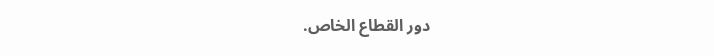دور القطاع الخاص.